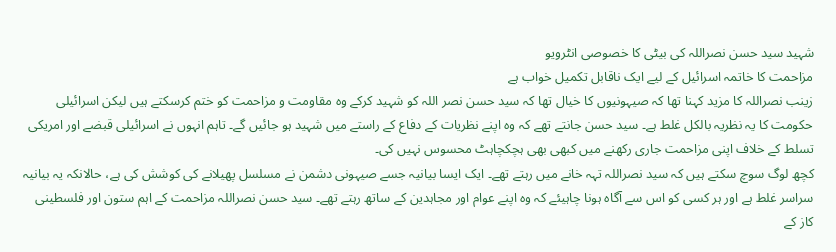شہید سید حسن نصراللہ کی بیٹی کا خصوصی انٹرویو
مزاحمت کا خاتمہ اسرائیل کے لیے ایک ناقابل تکمیل خواب ہے
زینب نصراللہ کا مزید کہنا تھا کہ صیہونیوں کا خیال تھا کہ سید حسن نصر اللہ کو شہید کرکے وہ مقاومت و مزاحمت کو ختم کرسکتے ہیں لیکن اسرائیلی حکومت کا یہ نظریہ بالکل غلط ہے۔ سید حسن جانتے تھے کہ وہ اپنے نظریات کے دفاع کے راستے میں شہید ہو جائیں گے۔ تاہم انہوں نے اسرائیلی قبضے اور امریکی تسلط کے خلاف اپنی مزاحمت جاری رکھنے میں کبھی بھی ہچکچاہٹ محسوس نہیں کی۔
کچھ لوگ سوچ سکتے ہیں کہ سید نصراللہ تہہ خانے میں رہتے تھے۔ ایک ایسا بیانیہ جسے صیہونی دشمن نے مسلسل پھیلانے کی کوشش کی ہے، حالانکہ یہ بیانیہ سراسر غلط ہے اور ہر کسی کو اس سے آگاہ ہونا چاہیئے کہ وہ اپنے عوام اور مجاہدین کے ساتھ رہتے تھے۔ سید حسن نصراللہ مزاحمت کے اہم ستون اور فلسطینی کاز کے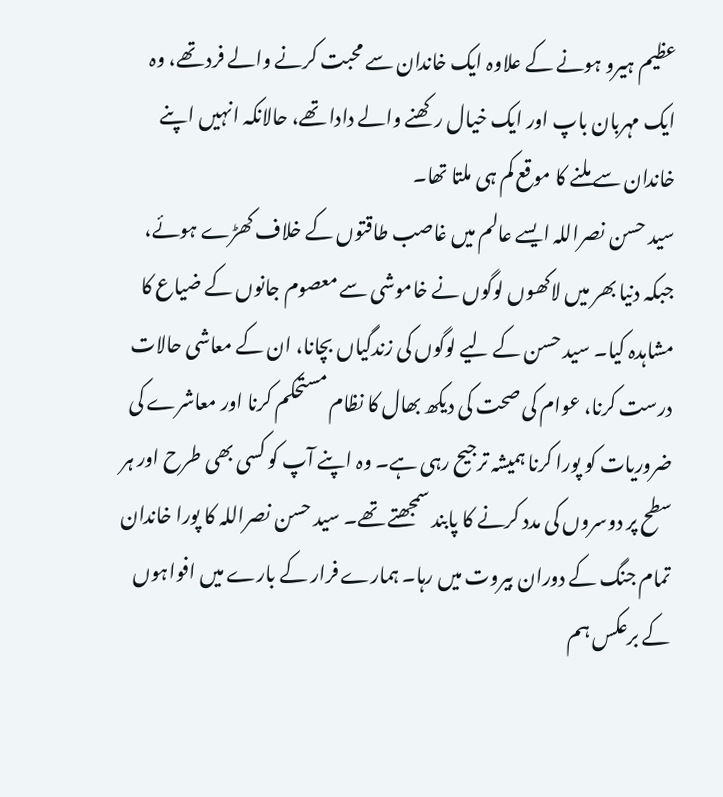عظیم ہیرو ہونے کے علاوہ ایک خاندان سے محبت کرنے والے فرد تھے، وہ ایک مہربان باپ اور ایک خیال رکھنے والے دادا تھے، حالانکہ انہیں اپنے خاندان سے ملنے کا موقع کم ہی ملتا تھا۔
سید حسن نصراللہ ایسے عالم میں غاصب طاقتوں کے خلاف کھڑے ہوئے، جبکہ دنیا بھر میں لاکھوں لوگوں نے خاموشی سے معصوم جانوں کے ضیاع کا مشاہدہ کیا۔ سید حسن کے لیے لوگوں کی زندگیاں بچانا، ان کے معاشی حالات درست کرنا، عوام کی صحت کی دیکھ بھال کا نظام مستحکم کرنا اور معاشرے کی ضروریات کو پورا کرنا ہمیشہ ترجیح رہی ہے۔ وہ اپنے آپ کو کسی بھی طرح اور ہر سطح پر دوسروں کی مدد کرنے کا پابند سمجھتے تھے۔ سید حسن نصراللہ کا پورا خاندان تمام جنگ کے دوران بیروت میں رہا۔ ہمارے فرار کے بارے میں افواہوں کے برعکس ہم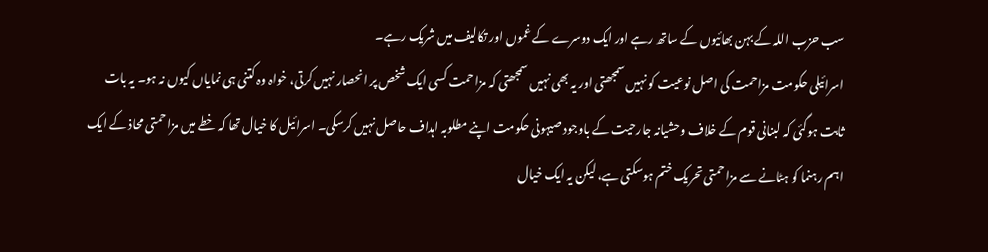سب حزب اللہ کے بہن بھائیوں کے ساتھ رہے اور ایک دوسرے کے غموں اور تکالیف میں شریک رہے۔
اسرائیلی حکومت مزاحمت کی اصل نوعیت کو نہیں سمجھتی اور یہ بھی نہیں سمجھتی کہ مزاحمت کسی ایک شخص پر انحصار نہیں کرتی، خواہ وہ کتنی ہی نمایاں کیوں نہ ہو۔ یہ بات ثابت ہوگئی کہ لبنانی قوم کے خلاف وحشیانہ جارحیت کے باوجود صیہونی حکومت اپنے مطلوبہ اہداف حاصل نہیں کرسکی۔ اسرائیل کا خیال تھا کہ خطے میں مزاحمتی محاذ کے ایک اہم رہنما کو ہٹانے سے مزاحمتی تحریک ختم ہوسکتی ہے، لیکن یہ ایک خیال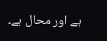ہے اور محال ہے۔